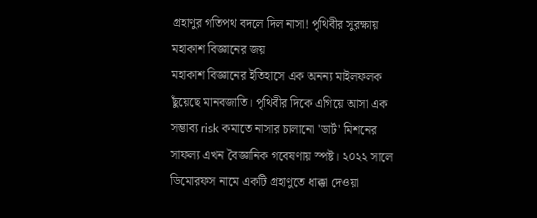গ্রহাণুর গতিপথ বদলে দিল নাসা! পৃথিবীর সুরক্ষায় মহাকাশ বিজ্ঞানের জয়
মহাকাশ বিজ্ঞানের ইতিহাসে এক অনন্য মাইলফলক ছুঁয়েছে মানবজাতি। পৃথিবীর দিকে এগিয়ে আসা এক সম্ভাব্য risk কমাতে নাসার চালানো 'ডার্ট' মিশনের সাফল্য এখন বৈজ্ঞানিক গবেষণায় স্পষ্ট। ২০২২ সালে ডিমোরফস নামে একটি গ্রহাণুতে ধাক্কা দেওয়া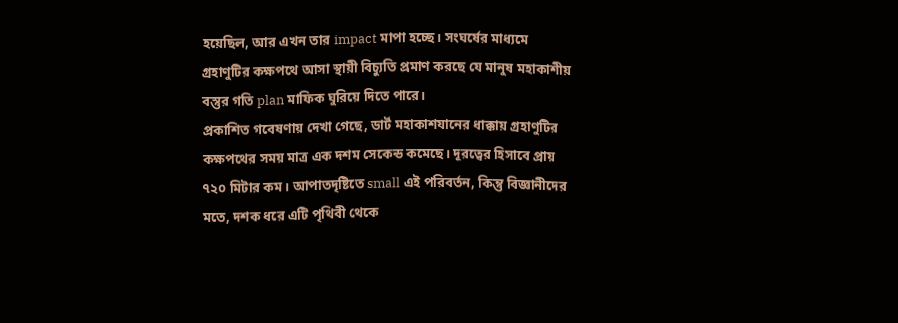হয়েছিল, আর এখন তার impact মাপা হচ্ছে। সংঘর্ষের মাধ্যমে গ্রহাণুটির কক্ষপথে আসা স্থায়ী বিচ্যুতি প্রমাণ করছে যে মানুষ মহাকাশীয় বস্তুর গতি plan মাফিক ঘুরিয়ে দিতে পারে।
প্রকাশিত গবেষণায় দেখা গেছে, ডার্ট মহাকাশযানের ধাক্কায় গ্রহাণুটির কক্ষপথের সময় মাত্র এক দশম সেকেন্ড কমেছে। দূরত্বের হিসাবে প্রায় ৭২০ মিটার কম। আপাতদৃষ্টিতে small এই পরিবর্তন, কিন্তু বিজ্ঞানীদের মতে, দশক ধরে এটি পৃথিবী থেকে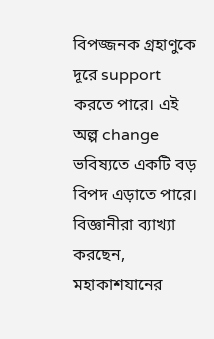বিপজ্জনক গ্রহাণুকে দূরে support করতে পারে। এই অল্প change ভবিষ্যতে একটি বড় বিপদ এড়াতে পারে।
বিজ্ঞানীরা ব্যাখ্যা করছেন, মহাকাশযানের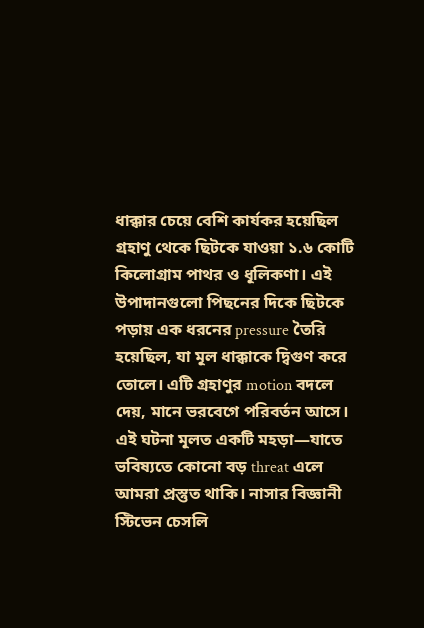ধাক্কার চেয়ে বেশি কার্যকর হয়েছিল গ্রহাণু থেকে ছিটকে যাওয়া ১.৬ কোটি কিলোগ্রাম পাথর ও ধূলিকণা। এই উপাদানগুলো পিছনের দিকে ছিটকে পড়ায় এক ধরনের pressure তৈরি হয়েছিল, যা মূল ধাক্কাকে দ্বিগুণ করে তোলে। এটি গ্রহাণুর motion বদলে দেয়, মানে ভরবেগে পরিবর্তন আসে।
এই ঘটনা মূলত একটি মহড়া—যাতে ভবিষ্যতে কোনো বড় threat এলে আমরা প্রস্তুত থাকি। নাসার বিজ্ঞানী স্টিভেন চেসলি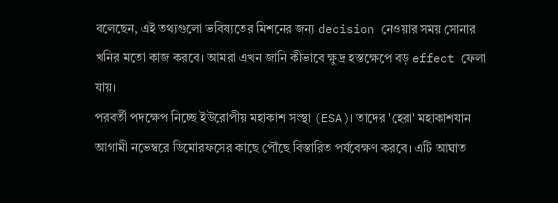বলেছেন, এই তথ্যগুলো ভবিষ্যতের মিশনের জন্য decision নেওয়ার সময় সোনার খনির মতো কাজ করবে। আমরা এখন জানি কীভাবে ক্ষুদ্র হস্তক্ষেপে বড় effect ফেলা যায়।
পরবর্তী পদক্ষেপ নিচ্ছে ইউরোপীয় মহাকাশ সংস্থা (ESA)। তাদের 'হেরা' মহাকাশযান আগামী নভেম্বরে ডিমোরফসের কাছে পৌঁছে বিস্তারিত পর্যবেক্ষণ করবে। এটি আঘাত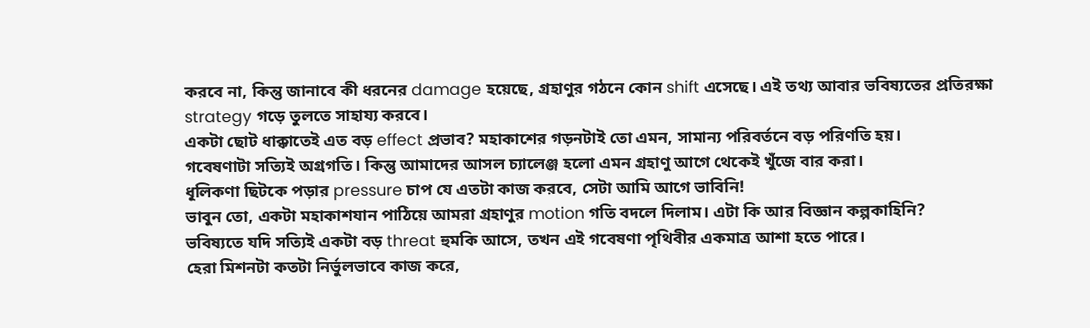করবে না, কিন্তু জানাবে কী ধরনের damage হয়েছে, গ্রহাণুর গঠনে কোন shift এসেছে। এই তথ্য আবার ভবিষ্যতের প্রতিরক্ষা strategy গড়ে তুলতে সাহায্য করবে।
একটা ছোট ধাক্কাতেই এত বড় effect প্রভাব? মহাকাশের গড়নটাই তো এমন, সামান্য পরিবর্তনে বড় পরিণতি হয়।
গবেষণাটা সত্যিই অগ্রগতি। কিন্তু আমাদের আসল চ্যালেঞ্জ হলো এমন গ্রহাণু আগে থেকেই খুঁজে বার করা।
ধূলিকণা ছিটকে পড়ার pressure চাপ যে এতটা কাজ করবে, সেটা আমি আগে ভাবিনি!
ভাবুন তো, একটা মহাকাশযান পাঠিয়ে আমরা গ্রহাণুর motion গতি বদলে দিলাম। এটা কি আর বিজ্ঞান কল্পকাহিনি?
ভবিষ্যতে যদি সত্যিই একটা বড় threat হুমকি আসে, তখন এই গবেষণা পৃথিবীর একমাত্র আশা হতে পারে।
হেরা মিশনটা কতটা নির্ভুলভাবে কাজ করে,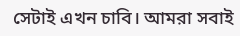সেটাই এখন চাবি। আমরা সবাই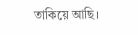তাকিয়ে আছি।